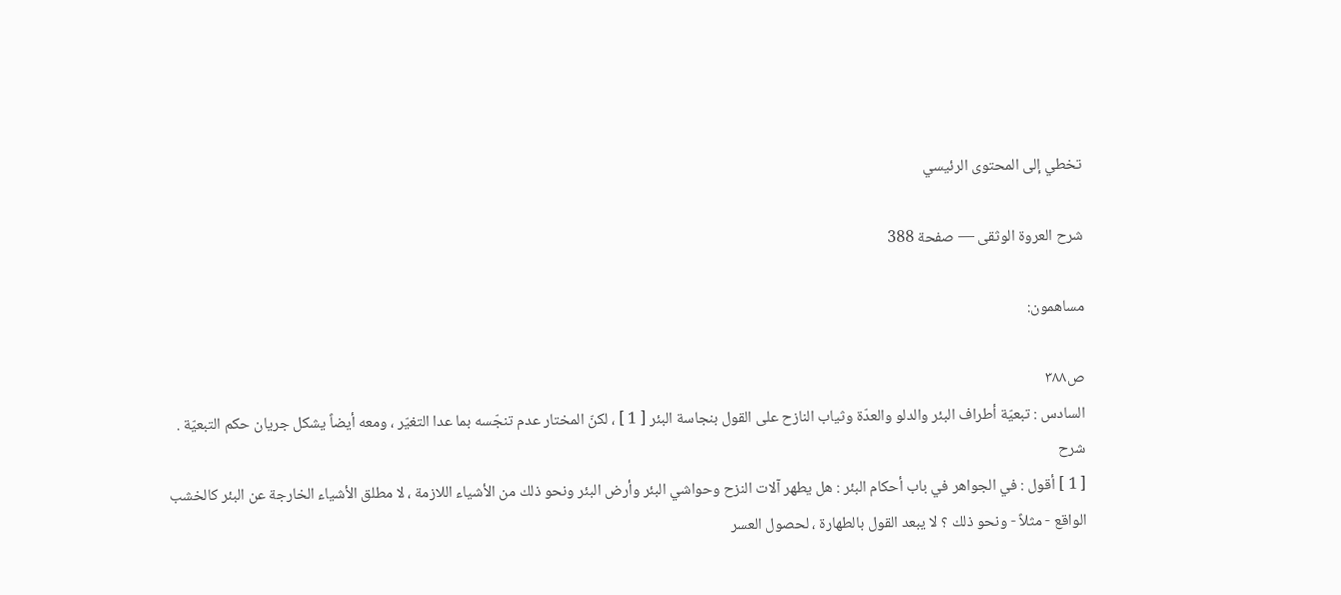تخطي إلى المحتوى الرئيسي

شرح العروة الوثقى — صفحة 388

مساهمون:

ص٣٨٨
السادس : تبعيّة أطراف البئر والدلو والعدّة وثياب النازح على القول بنجاسة البئر [ 1 ] ، لكنّ المختار عدم تنجّسه بما عدا التغيّر ، ومعه أيضاً يشكل جريان حكم التبعيّة .
شرح
[ 1 ] أقول : في الجواهر في باب أحكام البئر : هل يطهر آلات النزح وحواشي البئر وأرض البئر ونحو ذلك من الأشياء اللازمة ، لا مطلق الأشياء الخارجة عن البئر كالخشب الواقع - مثلاً - ونحو ذلك ؟ لا يبعد القول بالطهارة ، لحصول العسر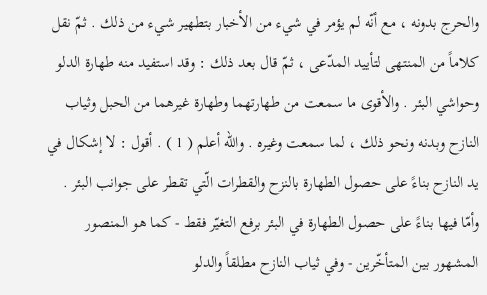والحرج بدونه ، مع أنّه لم يؤمر في شيء من الأخبار بتطهير شيء من ذلك . ثمّ نقل كلاماً من المنتهى لتأييد المدّعى ، ثمّ قال بعد ذلك : وقد استفيد منه طهارة الدلو وحواشي البئر . والأقوى ما سمعت من طهارتهما وطهارة غيرهما من الحبل وثياب النازح وبدنه ونحو ذلك ، لما سمعت وغيره . والله أعلم ( 1 ) . أقول : لا إشكال في يد النازح بناءً على حصول الطهارة بالنزح والقطرات الّتي تقطر على جوانب البئر . وأمّا فيها بناءً على حصول الطهارة في البئر برفع التغيّر فقط - كما هو المنصور المشهور بين المتأخّرين - وفي ثياب النازح مطلقاً والدلو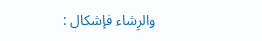والرِشاء فإشكال :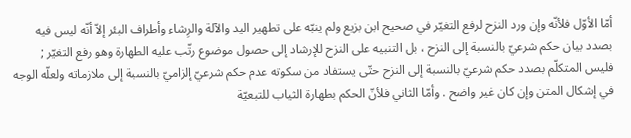أمّا الأوّل فلأنّه وإن ورد النزح لرفع التغيّر في صحيح ابن بزيع ولم ينبّه على تطهير اليد والآلة والرِشاء وأطراف البئر إلاّ أنّه ليس فيه بصدد بيان حكم شرعيّ بالنسبة إلى النزح ، بل التنبيه على النزح للإرشاد إلى حصول موضوع رتّب عليه الطهارة وهو رفع التغيّر ; فليس المتكلّم بصدد حكم شرعيّ بالنسبة إلى النزح حتّى يستفاد من سكوته عدم حكم شرعيّ إلزاميّ بالنسبة إلى ملازماته ولعلّه الوجه في إشكال المتن وإن كان غير واضح . وأمّا الثاني فلأنّ الحكم بطهارة الثياب للتبعيّة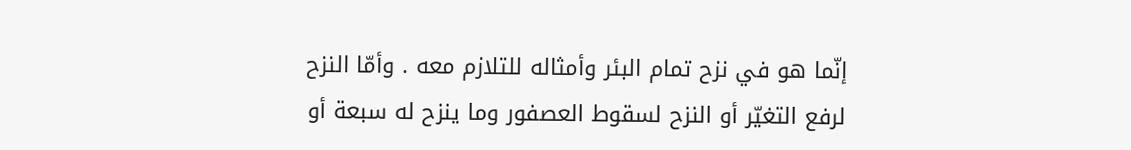إنّما هو في نزح تمام البئر وأمثاله للتلازم معه . وأمّا النزح لرفع التغيّر أو النزح لسقوط العصفور وما ينزح له سبعة أو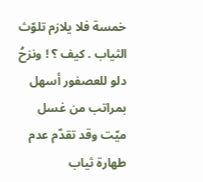خمسة فلا يلازم تلوّث الثياب . كيف ؟ ! ونزحُ دلو للعصفور أسهل بمراتب من غسل ميّت وقد تقدّم عدم طهارة ثياب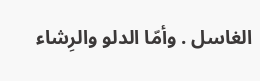الغاسل . وأمّا الدلو والرِشاء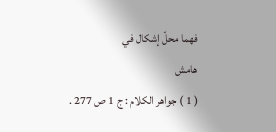فهما محلّ إشكال في
هامش
( 1 ) جواهر الكلام : ج 1 ص 277 .